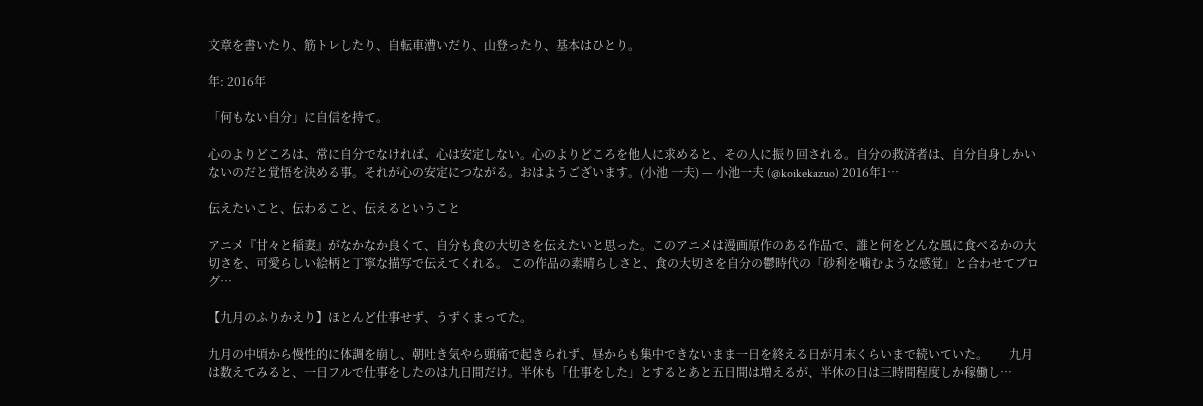文章を書いたり、筋トレしたり、自転車漕いだり、山登ったり、基本はひとり。

年: 2016年

「何もない自分」に自信を持て。

心のよりどころは、常に自分でなければ、心は安定しない。心のよりどころを他人に求めると、その人に振り回される。自分の救済者は、自分自身しかいないのだと覚悟を決める事。それが心の安定につながる。おはようございます。(小池 一夫) — 小池一夫 (@koikekazuo) 2016年1…

伝えたいこと、伝わること、伝えるということ

アニメ『甘々と稲妻』がなかなか良くて、自分も食の大切さを伝えたいと思った。このアニメは漫画原作のある作品で、誰と何をどんな風に食べるかの大切さを、可愛らしい絵柄と丁寧な描写で伝えてくれる。 この作品の素晴らしさと、食の大切さを自分の鬱時代の「砂利を噛むような感覚」と合わせてブログ…

【九月のふりかえり】ほとんど仕事せず、うずくまってた。

九月の中頃から慢性的に体調を崩し、朝吐き気やら頭痛で起きられず、昼からも集中できないまま一日を終える日が月末くらいまで続いていた。       九月は数えてみると、一日フルで仕事をしたのは九日間だけ。半休も「仕事をした」とするとあと五日間は増えるが、半休の日は三時間程度しか稼働し…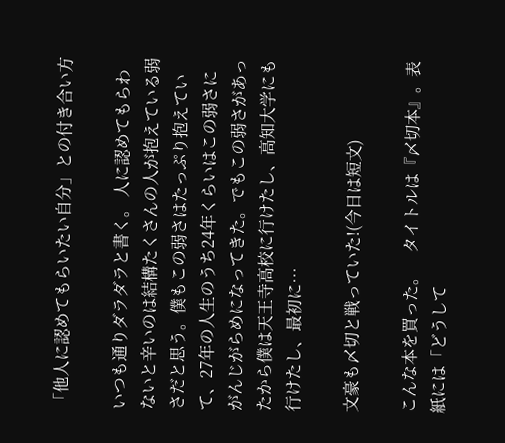「他人に認めてもらいたい自分」との付き合い方

いつも通りダラダラと書く。 人に認めてもらわないと辛いのは結構たくさんの人が抱えている弱さだと思う。僕もこの弱さはたっぷり抱えていて、27年の人生のうち24年くらいはこの弱さにがんじがらめになってきた。でもこの弱さがあったから僕は天王寺高校に行けたし、高知大学にも行けたし、最初に…

文豪も〆切と戦っていた!(今日は短文)

こんな本を買った。    タイトルは『〆切本』。表紙には「どうして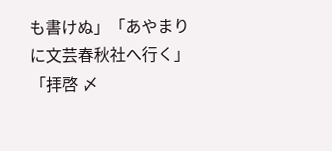も書けぬ」「あやまりに文芸春秋社へ行く」「拝啓 〆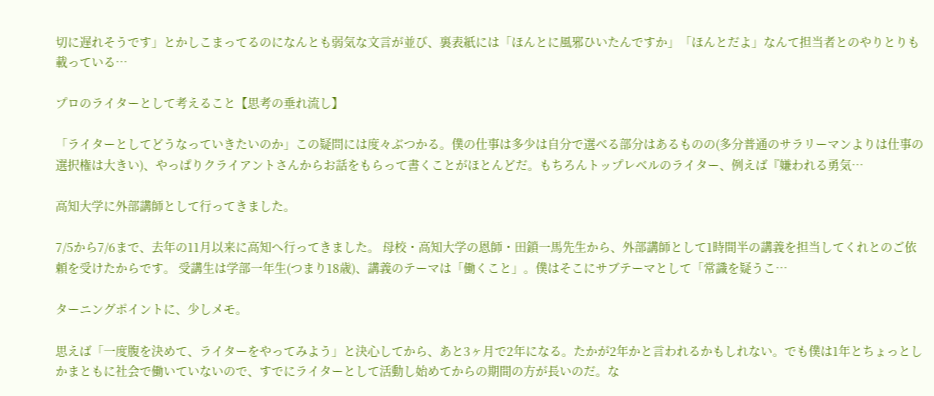切に遅れそうです」とかしこまってるのになんとも弱気な文言が並び、裏表紙には「ほんとに風邪ひいたんですか」「ほんとだよ」なんて担当者とのやりとりも載っている…

プロのライターとして考えること【思考の垂れ流し】

「ライターとしてどうなっていきたいのか」この疑問には度々ぶつかる。僕の仕事は多少は自分で選べる部分はあるものの(多分普通のサラリーマンよりは仕事の選択権は大きい)、やっぱりクライアントさんからお話をもらって書くことがほとんどだ。もちろんトップレベルのライター、例えば『嫌われる勇気…

高知大学に外部講師として行ってきました。

7/5から7/6まで、去年の11月以来に高知へ行ってきました。 母校・高知大学の恩師・田鎖一馬先生から、外部講師として1時間半の講義を担当してくれとのご依頼を受けたからです。 受講生は学部一年生(つまり18歳)、講義のテーマは「働くこと」。僕はそこにサブテーマとして「常識を疑うこ…

ターニングポイントに、少しメモ。

思えば「一度腹を決めて、ライターをやってみよう」と決心してから、あと3ヶ月で2年になる。たかが2年かと言われるかもしれない。でも僕は1年とちょっとしかまともに社会で働いていないので、すでにライターとして活動し始めてからの期間の方が長いのだ。な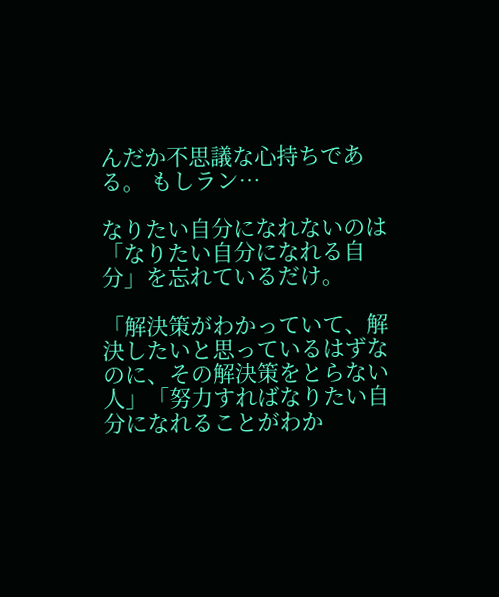んだか不思議な心持ちである。 もしラン…

なりたい自分になれないのは「なりたい自分になれる自分」を忘れているだけ。

「解決策がわかっていて、解決したいと思っているはずなのに、その解決策をとらない人」「努力すればなりたい自分になれることがわか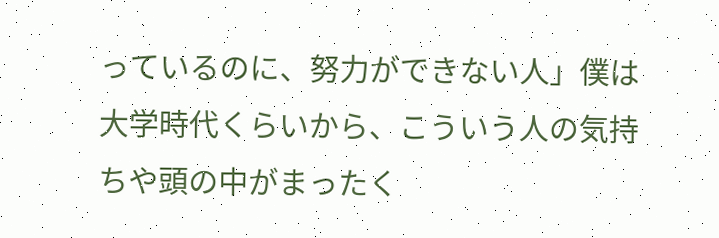っているのに、努力ができない人」僕は大学時代くらいから、こういう人の気持ちや頭の中がまったく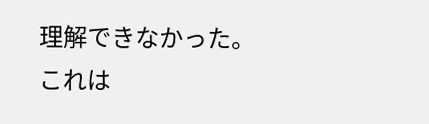理解できなかった。 これは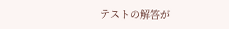テストの解答が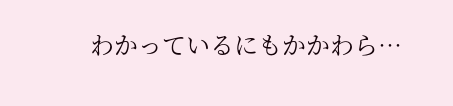わかっているにもかかわら…